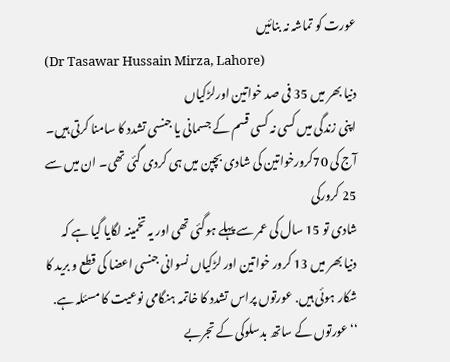عورت کو تماشہ نہ بنائیں
(Dr Tasawar Hussain Mirza, Lahore)
دنیا بھر میں 35 فی صد خواتین اورلڑکیاں
اپنی زندگی میں کسی نہ کسی قسم کے جسمانی یا جنسی تشدد کا سامنا کرتی ہیں۔
آج کی 70کرورخواتین کی شادی بچپن میں ہی کردی گئی تھی۔ ان میں سے 25 کرورکی
شادی تو 15 سال کی عمر سے پہلے ہوگئی تھی اور یہ تخمینہ لگایا گیا ہے کہ
دنیا بھر میں 13 کرور خواتین اور لڑکیاں نسوانی جنسی اعضا کی قطع و برید کا
شکار ہوئی ہیں․ عورتوں پراس تشدد کا خاتمہ ہنگامی نوعیت کا مسئلہ ہے․
‘‘عورتوں کے ساتھ بدسلوکی کے تجربے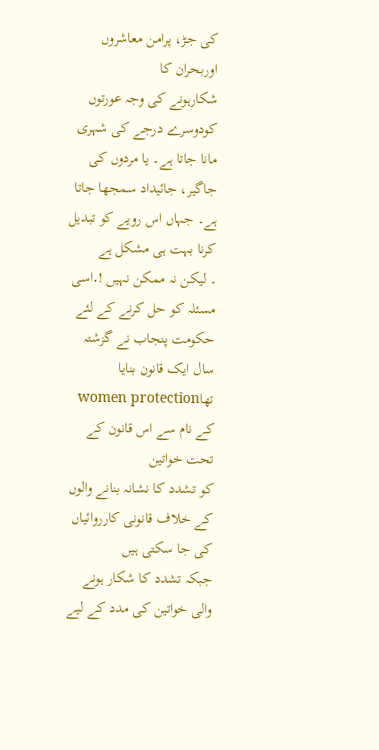کی جڑ، پرامن معاشروں اوربحران کا
شکارہونے کی وجہ عورتوں کودوسرے درجے کی شہری مانا جاتا ہے۔ یا مردوں کی
جاگیر، جائیداد سمجھا جاتا ہے۔ جہاں اس رویے کو تبدیل کرنا بہت ہی مشکل ہے
۔ لیکن نہ ممکن نہیں !․اسی مسئلہ کو حل کرنے کے لئے حکومت پنجاب نے گزشتہ
سال ایک قانون بنایا تھاwomen protection کے نام سے اس قانون کے تحت خواتین
کو تشدد کا نشانہ بنانے والوں کے خلاف قانونی کارروائیاں کی جا سکتی ہیں
جبکہ تشدد کا شکار ہونے والی خواتین کی مدد کے لیے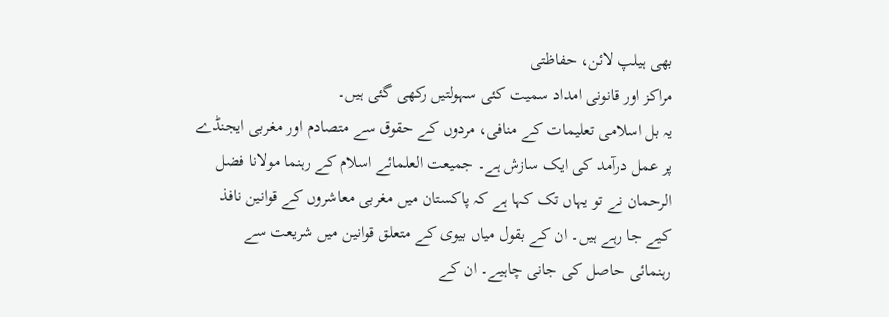بھی ہیلپ لائن، حفاظتی
مراکز اور قانونی امداد سمیت کئی سہولتیں رکھی گئی ہیں۔
یہ بل اسلامی تعلیمات کے منافی، مردوں کے حقوق سے متصادم اور مغربی ایجنڈے
پر عمل درآمد کی ایک سازش ہے۔ جمیعت العلمائے اسلام کے رہنما مولانا فضل
الرحمان نے تو یہاں تک کہا ہے کہ پاکستان میں مغربی معاشروں کے قوانین نافذ
کیے جا رہے ہیں۔ ان کے بقول میاں بیوی کے متعلق قوانین میں شریعت سے
رہنمائی حاصل کی جانی چاہیے۔ ان کے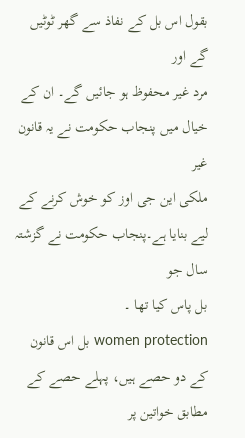بقول اس بل کے نفاذ سے گھر ٹوٹیں گے اور
مرد غیر محفوظ ہو جائیں گے۔ ان کے خیال میں پنجاب حکومت نے یہ قانون غیر
ملکی این جی اوز کو خوش کرنے کے لیے بنایا ہے۔پنجاب حکومت نے گزشتہ سال جو
بل پاس کیا تھا ۔
women protection بل اس قانون کے دو حصے ہیں، پہلے حصے کے مطابق خواتین پر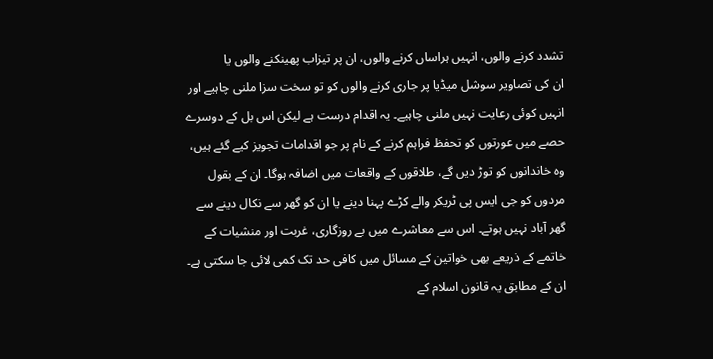تشدد کرنے والوں، انہیں ہراساں کرنے والوں، ان پر تیزاب پھینکنے والوں یا
ان کی تصاویر سوشل میڈیا پر جاری کرنے والوں کو تو سخت سزا ملنی چاہیے اور
انہیں کوئی رعایت نہیں ملنی چاہیے۔ یہ اقدام درست ہے لیکن اس بل کے دوسرے
حصے میں عورتوں کو تحفظ فراہم کرنے کے نام پر جو اقدامات تجویز کیے گئے ہیں،
وہ خاندانوں کو توڑ دیں گے، طلاقوں کے واقعات میں اضافہ ہوگا۔ ان کے بقول
مردوں کو جی ایس پی ٹریکر والے کڑے پہنا دینے یا ان کو گھر سے نکال دینے سے
گھر آباد نہیں ہوتے۔ اس سے معاشرے میں بے روزگاری، غربت اور منشیات کے
خاتمے کے ذریعے بھی خواتین کے مسائل میں کافی حد تک کمی لائی جا سکتی ہے۔
ان کے مطابق یہ قانون اسلام کے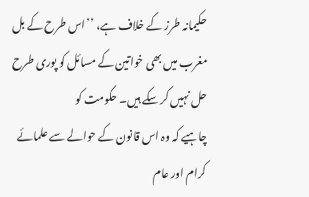حکیمانہ طرز کے خلاف ہے، ’’اس طرح کے بل
مغرب میں بھی خواتین کے مسائل کو پوری طرح حل نہیں کر سکے ہیں۔ حکومت کو
چاہیے کہ وہ اس قانون کے حوالے سے علمائے کرام اور عام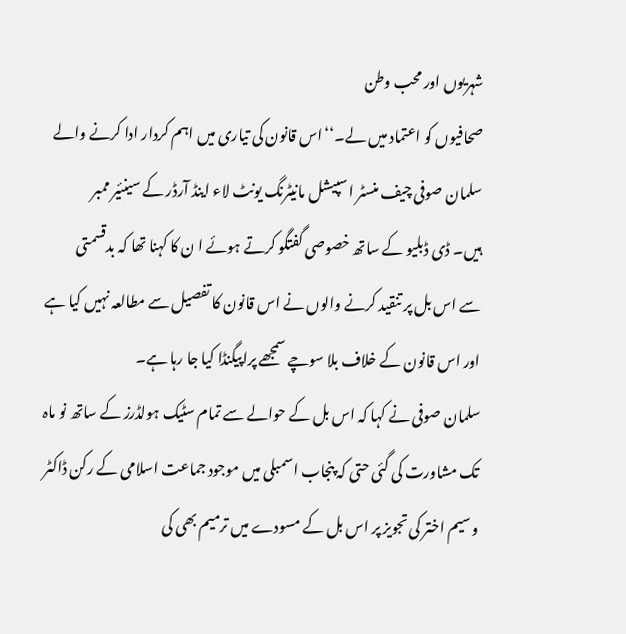شہریوں اور محب وطن
صحافیوں کو اعتماد میں لے۔‘‘اس قانون کی تیاری میں اہم کردار ادا کرنے والے
سلمان صوفی چیف منسٹر اسپیشل مانیٹرنگ یونٹ لاء اینڈ آرڈر کے سینئیر ممبر
ہیں۔ ڈی ڈبلیو کے ساتھ خصوصی گفتگو کرتے ہوئے ا ن کا کہنا تھا کہ بدقسمتی
سے اس بل پر تنقید کرنے والوں نے اس قانون کا تفصیل سے مطالعہ نہیں کیا ہے
اور اس قانون کے خلاف بلا سوچے سمجھے پراپیگنڈا کیا جا رہا ہے۔
سلمان صوفی نے کہا کہ اس بل کے حوالے سے تمام سٹیک ہولڈرز کے ساتھ نو ماہ
تک مشاورت کی گئی حتی کہ پنجاب اسمبلی میں موجود جماعت اسلامی کے رکن ڈاکٹر
وسیم اختر کی تجویز پر اس بل کے مسودے میں ترمیم بھی کی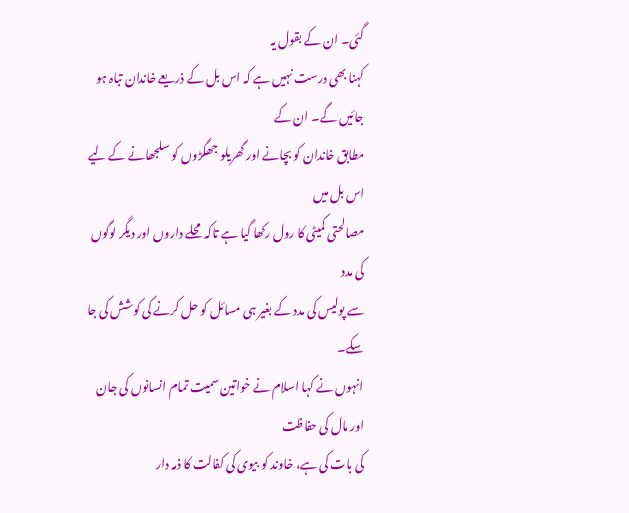گئی۔ ان کے بقول یہ
کہنا بھی درست نہیں ہے کہ اس بل کے ذریعے خاندان تباہ ہو جائیں گے۔ ان کے
مطابق خاندان کو بچانے اور گھریلو جھگڑوں کو سلجھانے کے لیے اس بل میں
مصالحتی کمیٹی کا رول رکھا گیا ہے تاکہ محلے داروں اور دیگر لوگوں کی مدد
سے پولیس کی مدد کے بغیر ہی مسائل کو حل کرنے کی کوشش کی جا سکے۔
انہوں نے کہا اسلام نے خواتین سمیت تمام انسانوں کی جان اور مال کی حفاظت
کی بات کی ہے، خاوند کو بیوی کی کفالت کا ذمہ دار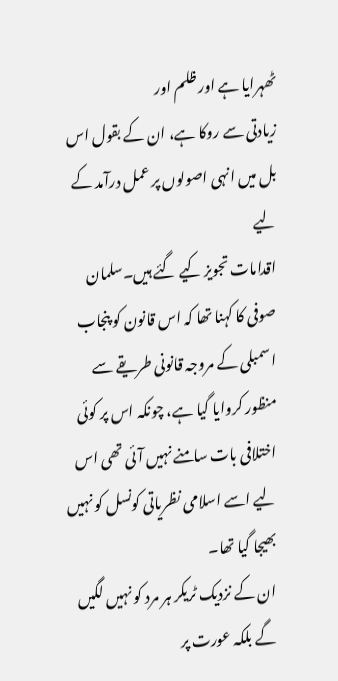ٹھہرایا ہے اور ظلم اور
زیادتی سے روکا ہے، ان کے بقول اس بل میں انہی اصولوں پر عمل درآمد کے لیے
اقدامات تجویز کیے گئے ہیں۔سلمان صوفی کا کہنا تھا کہ اس قانون کو پنجاب
اسمبلی کے مروجہ قانونی طریقے سے منظور کروایا گیا ہے، چونکہ اس پر کوئی
اختلافی بات سامنے نہیں آئی تھی اس لیے اسے اسلامی نظریاتی کونسل کو نہیں
بھیجا گیا تھا۔
ان کے نزدیک ٹریکر ہر مرد کو نہیں لگیں گے بلکہ عورت پر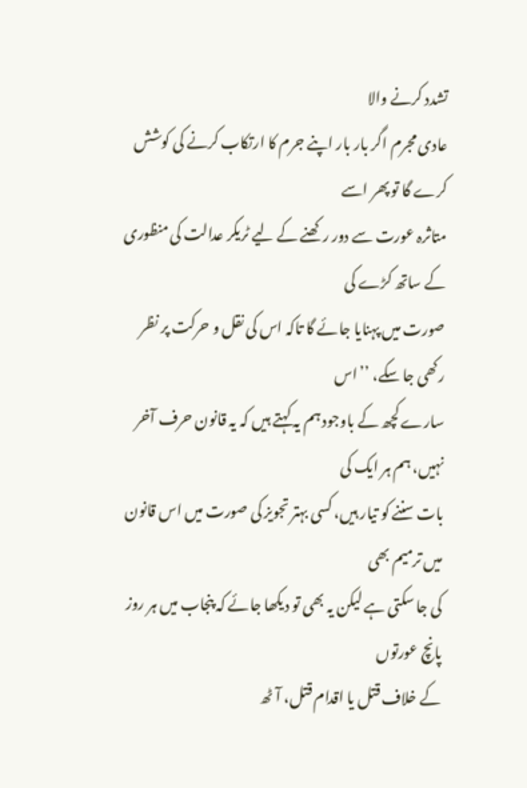تشدد کرنے والا
عادی مجرم اگر بار بار اپنے جرم کا ارتکاب کرنے کی کوشش کرے گا تو پھر اسے
متاثرہ عورت سے دور رکھنے کے لیے ٹریکر عدالت کی منظوری کے ساتھ کڑے کی
صورت میں پہنایا جائے گا تاکہ اس کی نقل و حرکت پر نظر رکھی جا سکے، ’’اس
سارے کچھ کے باوجود ہم یہ کہتے ہیں کہ یہ قانون حرف آخر نہیں، ہم ہر ایک کی
بات سننے کو تیار ہیں، کسی بہتر تجویز کی صورت میں اس قانون میں ترمیم بھی
کی جا سکتی ہے لیکن یہ بھی تو دیکھا جائے کہ پنجاب میں ہر روز پانچ عورتوں
کے خلاف قتل یا اقدام قتل، آٹھ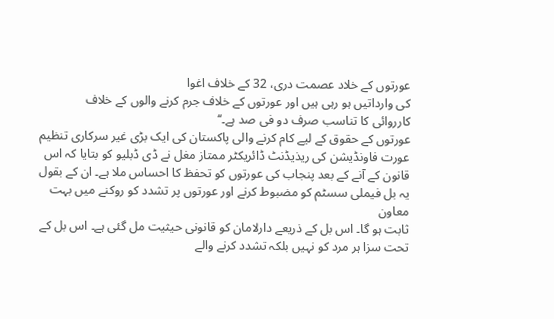عورتوں کے خلاد عصمت دری، 32 کے خلاف اغوا
کی وارداتیں ہو رہی ہیں اور عورتوں کے خلاف جرم کرنے والوں کے خلاف
کارروائی کا تناسب صرف دو فی صد ہے۔‘‘
عورتوں کے حقوق کے لیے کام کرنے والی پاکستان کی ایک بڑی غیر سرکاری تنظیم
عورت فاونڈیشن کی ریذیڈنٹ ڈائریکٹر ممتاز مغل نے ڈی ڈبلیو کو بتایا کہ اس
قانون کے آنے کے بعد پنجاب کی عورتوں کو تحفظ کا احساس ملا ہے۔ ان کے بقول
یہ بل فیملی سسٹم کو مضبوط کرنے اور عورتوں پر تشدد کو روکنے میں بہت معاون
ثابت ہو گا۔ اس بل کے ذریعے دارلامان کو قانونی حیثیت مل گئی ہے۔ اس بل کے
تحت سزا ہر مرد کو نہیں بلکہ تشدد کرنے والے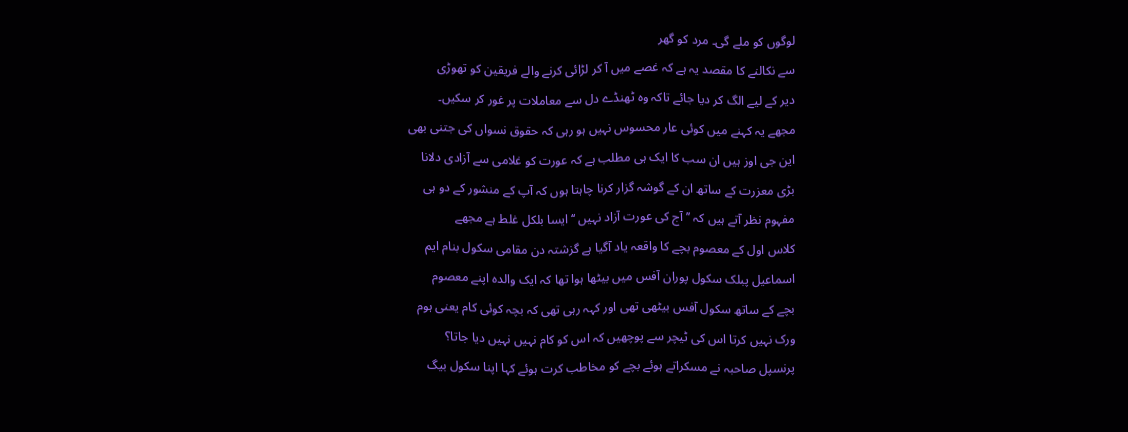لوگوں کو ملے گی۔ مرد کو گھر
سے نکالنے کا مقصد یہ ہے کہ غصے میں آ کر لڑائی کرنے والے فریقین کو تھوڑی
دیر کے لیے الگ کر دیا جائے تاکہ وہ ٹھنڈے دل سے معاملات پر غور کر سکیں۔
مجھے یہ کہنے میں کوئی عار محسوس نہیں ہو رہی کہ حقوق نسواں کی جتنی بھی
این جی اوز ہیں ان سب کا ایک ہی مطلب ہے کہ عورت کو غلامی سے آزادی دلانا
بڑی معزرت کے ساتھ ان کے گوشہ گزار کرنا چاہتا ہوں کہ آپ کے منشور کے دو ہی
مفہوم نظر آتے ہیں کہ ’’ آج کی عورت آزاد نہیں ‘‘ ایسا بلکل غلط ہے مجھے
کلاس اول کے معصوم بچے کا واقعہ یاد آگیا ہے گزشتہ دن مقامی سکول بنام ایم
اسماعیل پبلک سکول پوران آفس میں بیٹھا ہوا تھا کہ ایک والدہ اپنے معصوم
بچے کے ساتھ سکول آفس بیٹھی تھی اور کہہ رہی تھی کہ بچہ کوئی کام یعنی ہوم
ورک نہیں کرتا اس کی ٹیچر سے پوچھیں کہ اس کو کام نہیں نہیں دیا جاتا؟
پرنسپل صاحبہ نے مسکراتے ہوئے بچے کو مخاطب کرت ہوئے کہا اپنا سکول بیگ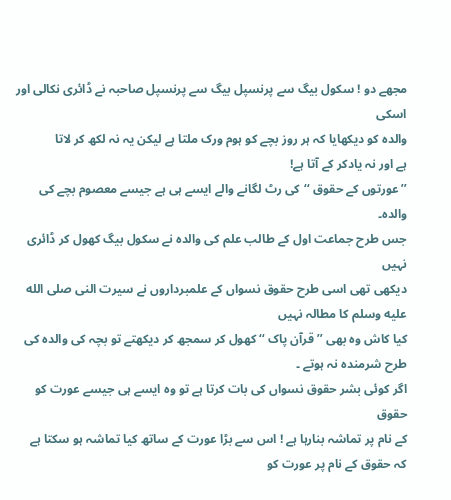مجھے دو ! سکول بیگ سے پرنسپل بیگ سے پرنسپل صاحبہ نے ڈائری نکالی اور اسکی
والدہ کو دیکھایا کہ ہر روز بچے کو ہوم ورک ملتا ہے لیکن یہ نہ لکھ کر لاتا
ہے اور نہ یادکر کے آتا ہے!
’’عورتوں کے حقوق ‘‘کی رٹ لگانے والے ایسے ہی ہے جیسے معصوم بچے کی والدہ۔
جس طرح جماعت اول کے طالب علم کی والدہ نے سکول بیگ کھول کر ڈائری نہیں
دیکھی تھی اسی طرح حقوق نسواں کے علمبرداروں نے سیرت النی صلى الله عليه وسلم کا مطالہ نہیں
کیا کاش وہ بھی ’’ قرآن پاک ‘‘ کھول کر سمجھ کر دیکھتے تو بچہ کی والدہ کی
طرح شرمندہ نہ ہوتے ۔
اگر کوئی بشر حقوق نسواں کی بات کرتا ہے تو وہ ایسے ہی جیسے عورت کو حقوق
کے نام پر تماشہ بنارہا ہے ! اس سے بڑا عورت کے ساتھ کیا تماشہ ہو سکتا ہے
کہ حقوق کے نام پر عورت کو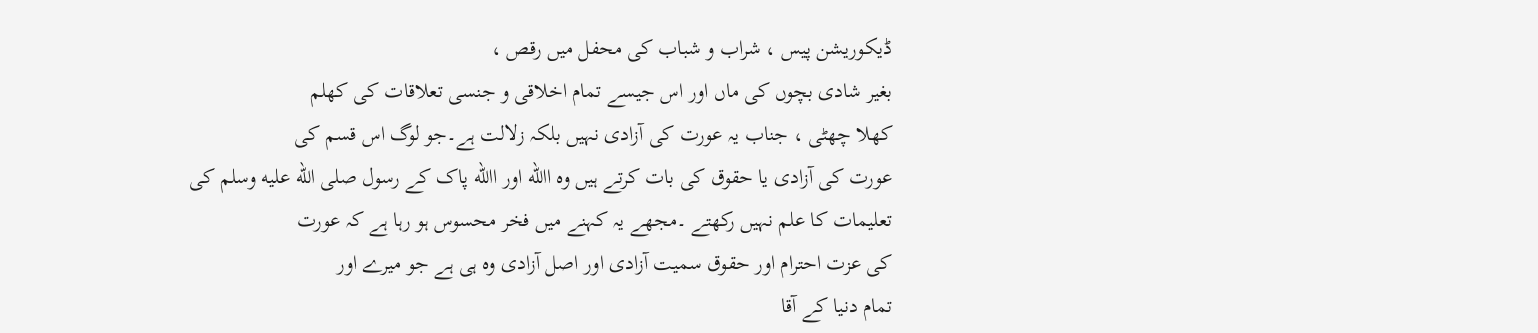ڈیکوریشن پیس ، شراب و شباب کی محفل میں رقص ،
بغیر شادی بچوں کی ماں اور اس جیسے تمام اخلاقی و جنسی تعلاقات کی کھلم
کھلا چھٹی ، جناب یہ عورت کی آزادی نہیں بلکہ زلالت ہے۔جو لوگ اس قسم کی
عورت کی آزادی یا حقوق کی بات کرتے ہیں وہ االله اور االله پاک کے رسول صلى الله عليه وسلم کی
تعلیمات کا علم نہیں رکھتے ۔مجھے یہ کہنے میں فخر محسوس ہو رہا ہے کہ عورت
کی عزت احترام اور حقوق سمیت آزادی اور اصل آزادی وہ ہی ہے جو میرے اور
تمام دنیا کے آقا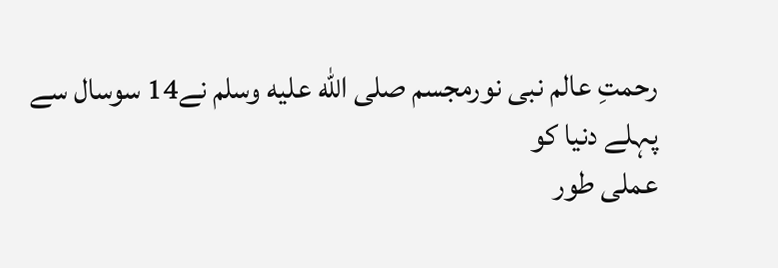رحمتِ عالم نبی نورمجسم صلى الله عليه وسلم نے14 سوسال سے پہلے دنیا کو
عملی طور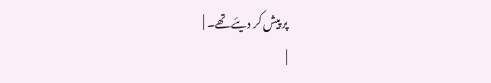پر پیش کر دیئے تھے۔ |
|